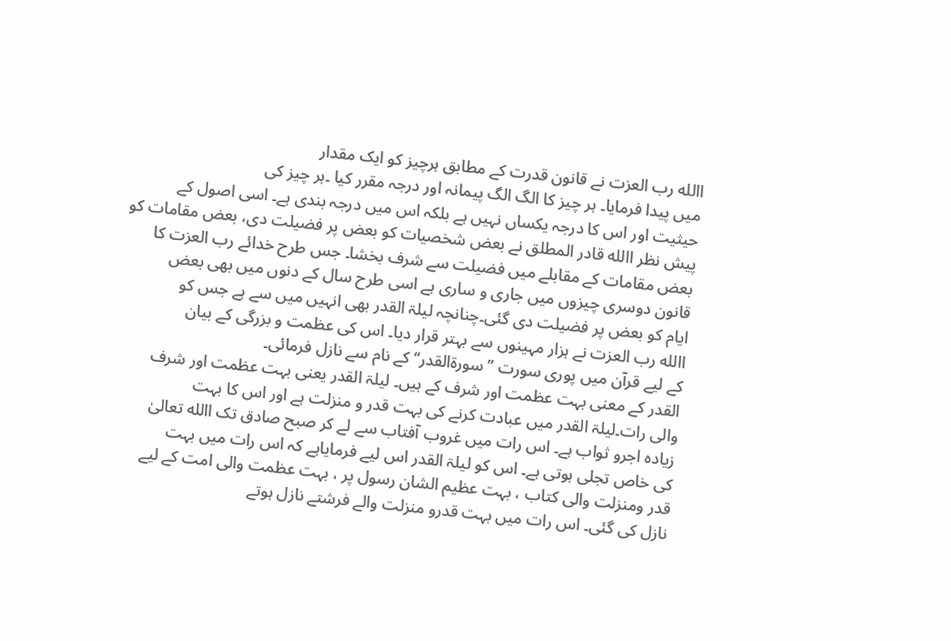االله رب العزت نے قانون قدرت کے مطابق ہرچیز کو ایک مقدار
میں پیدا فرمایا۔ ہر چیز کا الگ الگ پیمانہ اور درجہ مقرر کیا ۔ہر چیز کی
حیثیت اور اس کا درجہ یکساں نہیں ہے بلکہ اس میں درجہ بندی ہے۔ اسی اصول کے
پیش نظر االله قادر المطلق نے بعض شخصیات کو بعض پر فضیلت دی، بعض مقامات کو
بعض مقامات کے مقابلے میں فضیلت سے شرف بخشا۔ جس طرح خدائے رب العزت کا
قانون دوسری چیزوں میں جاری و ساری ہے اسی طرح سال کے دنوں میں بھی بعض
ایام کو بعض پر فضیلت دی گئی۔چنانچہ لیلۃ القدر بھی انہیں میں سے ہے جس کو
االله رب العزت نے ہزار مہینوں سے بہتر قرار دیا۔ اس کی عظمت و بزرگی کے بیان
کے لیے قرآن میں پوری سورت ’’سورۃالقدر‘‘ کے نام سے نازل فرمائی۔
القدر کے معنی بہت عظمت اور شرف کے ہیں۔ لیلۃ القدر یعنی بہت عظمت اور شرف
والی رات۔لیلۃ القدر میں عبادت کرنے کی بہت قدر و منزلت ہے اور اس کا بہت
زیادہ اجرو ثواب ہے۔ اس رات میں غروب آفتاب سے لے کر صبح صادق تک االله تعالیٰ
کی خاص تجلی ہوتی ہے۔ اس کو لیلۃ القدر اس لیے فرمایاہے کہ اس رات میں بہت
قدر ومنزلت والی کتاب ، بہت عظیم الشان رسول پر ، بہت عظمت والی امت کے لیے
نازل کی گئی۔ اس رات میں بہت قدرو منزلت والے فرشتے نازل ہوتے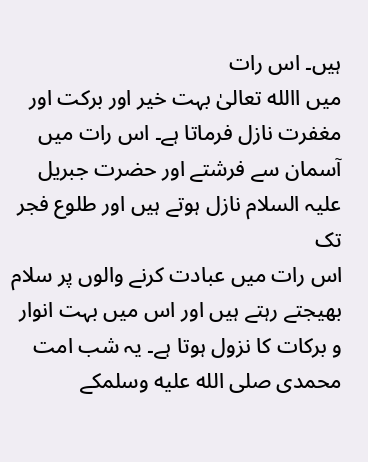ہیں۔ اس رات
میں االله تعالیٰ بہت خیر اور برکت اور مغفرت نازل فرماتا ہے۔ اس رات میں
آسمان سے فرشتے اور حضرت جبریل علیہ السلام نازل ہوتے ہیں اور طلوع فجر تک
اس رات میں عبادت کرنے والوں پر سلام بھیجتے رہتے ہیں اور اس میں بہت انوار
و برکات کا نزول ہوتا ہے۔ یہ شب امت محمدی صلى الله عليه وسلمکے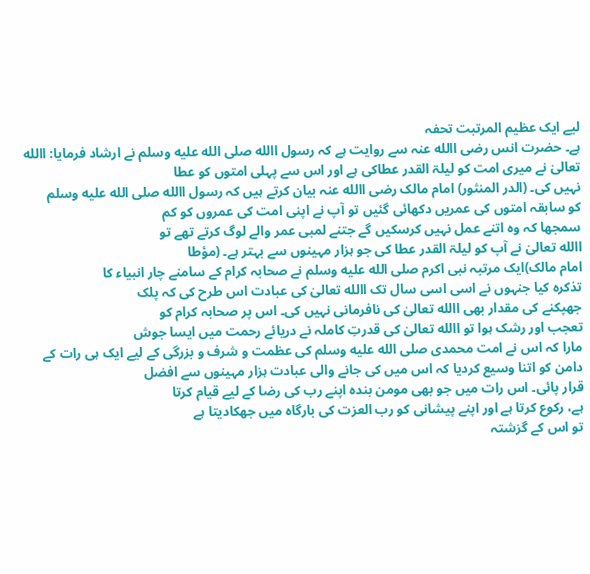لیے ایک عظیم المرتبت تحفہ
ہے۔ حضرت انس رضی االله عنہ سے روایت ہے کہ رسول االله صلى الله عليه وسلم نے ارشاد فرمایا: االله
تعالیٰ نے میری امت کو لیلۃ القدر عطاکی ہے اور اس سے پہلی امتوں کو عطا
نہیں کی۔ (الدر المنثور) امام مالک رضی االله عنہ بیان کرتے ہیں کہ رسول االله صلى الله عليه وسلم
کو سابقہ امتوں کی عمریں دکھائی گئیں تو آپ نے اپنی امت کی عمروں کو کم
سمجھا کہ وہ اتنے عمل نہیں کرسکیں گے جتنے لمبی عمر والے لوگ کرتے تھے تو
االله تعالیٰ نے آپ کو لیلۃ القدر عطا کی جو ہزار مہینوں سے بہتر ہے۔ (مؤطا
امام مالک)ایک مرتبہ نبی اکرم صلى الله عليه وسلم نے صحابہ کرام کے سامنے چار انبیاء کا
تذکرہ کیا جنہوں نے اسی اسی سال تک االله تعالیٰ کی عبادت اس طرح کی کہ پلک
جھپکنے کی مقدار بھی االله تعالیٰ کی نافرمانی نہیں کی۔ اس پر صحابہ کرام کو
تعجب اور رشک ہوا تو االله تعالیٰ کی قدرتِ کاملہ نے دریائے رحمت میں ایسا جوش
مارا کہ اس نے امت محمدی صلى الله عليه وسلم کی عظمت و شرف و بزرگی کے لیے ایک ہی رات کے
دامن کو اتنا وسیع کردیا کہ اس میں کی جانے والی عبادت ہزار مہینوں سے افضل
قرار پائی۔ اس رات میں جو بھی مومن بندہ اپنے رب کی رضا کے لیے قیام کرتا
ہے، رکوع کرتا ہے اور اپنے پیشانی کو رب العزت کی بارگاہ میں جھکادیتا ہے
تو اس کے گزشتہ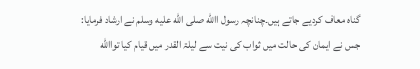گناہ معاف کردیے جاتے ہیں۔چنانچہ رسول االله صلى الله عليه وسلم نے ارشاد فرمایا:
جس نے ایمان کی حالت میں ثواب کی نیت سے لیلۃ القدر میں قیام کیا تواالله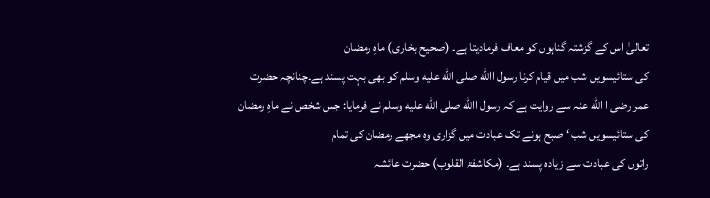تعالیٰ اس کے گزشتہ گناہوں کو معاف فرمادیتا ہے۔ (صحیح بخاری) ماہِ رمضان
کی ستائیسویں شب میں قیام کرنا رسول االله صلى الله عليه وسلم کو بھی بہت پسند ہے۔چنانچہ حضرت
عمر رضی ا الله عنہ سے روایت ہے کہ رسول االله صلى الله عليه وسلم نے فرمایا: جس شخص نے ماہِ رمضان
کی ستائیسویں شب ‘ صبح ہونے تک عبادت میں گزاری وہ مجھے رمضان کی تمام
راتوں کی عبادت سے زیادہ پسند ہے۔ (مکاشفۃ القلوب) حضرت عائشہ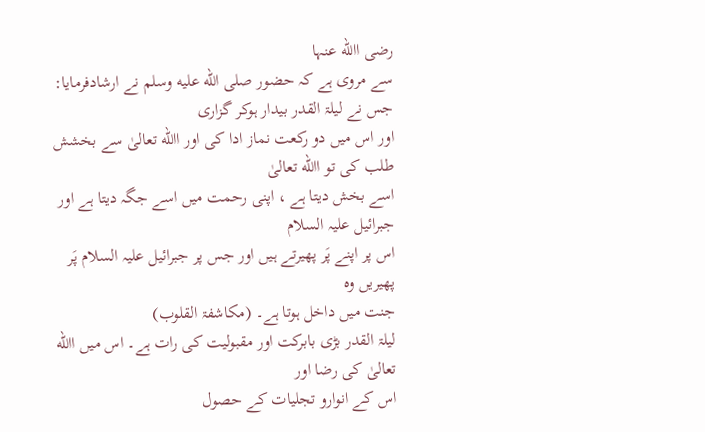رضی االله عنہا
سے مروی ہے کہ حضور صلى الله عليه وسلم نے ارشادفرمایا: جس نے لیلۃ القدر بیدار ہوکر گزاری
اور اس میں دو رکعت نماز ادا کی اور االله تعالیٰ سے بخشش طلب کی تو االله تعالیٰ
اسے بخش دیتا ہے ، اپنی رحمت میں اسے جگہ دیتا ہے اور جبرائیل علیہ السلام
اس پر اپنے پَر پھیرتے ہیں اور جس پر جبرائیل علیہ السلام پَر پھیریں وہ
جنت میں داخل ہوتا ہے۔ (مکاشفۃ القلوب)
لیلۃ القدر بڑی بابرکت اور مقبولیت کی رات ہے۔ اس میں االله تعالیٰ کی رضا اور
اس کے انوارو تجلیات کے حصول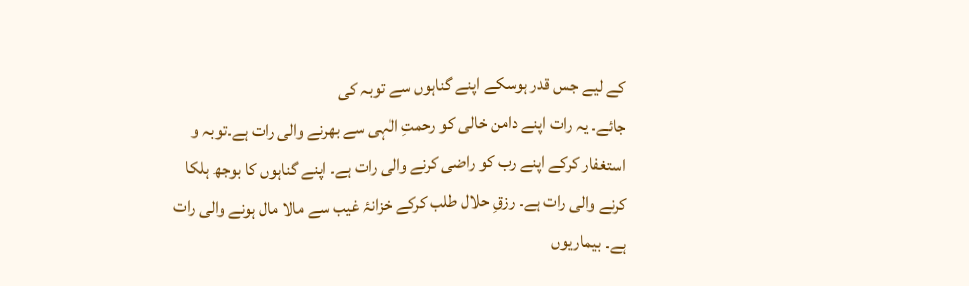کے لیے جس قدر ہوسکے اپنے گناہوں سے توبہ کی
جائے۔ یہ رات اپنے دامن خالی کو رحمتِ الٰہی سے بھرنے والی رات ہے۔توبہ و
استغفار کرکے اپنے رب کو راضی کرنے والی رات ہے۔ اپنے گناہوں کا بوجھ ہلکا
کرنے والی رات ہے۔ رزقِ حلال طلب کرکے خزانۂ غیب سے مالا مال ہونے والی رات
ہے۔ بیماریوں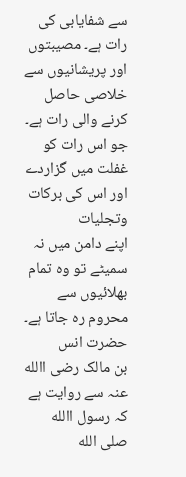سے شفایابی کی رات ہے۔ مصیبتوں اور پریشانیوں سے خلاصی حاصل
کرنے والی رات ہے۔ جو اس رات کو غفلت میں گزاردے اور اس کی برکات وتجلیات
اپنے دامن میں نہ سمیٹے تو وہ تمام بھلائیوں سے محروم رہ جاتا ہے۔ حضرت انس
بن مالک رضی االله عنہ سے روایت ہے کہ رسول االله صلى الله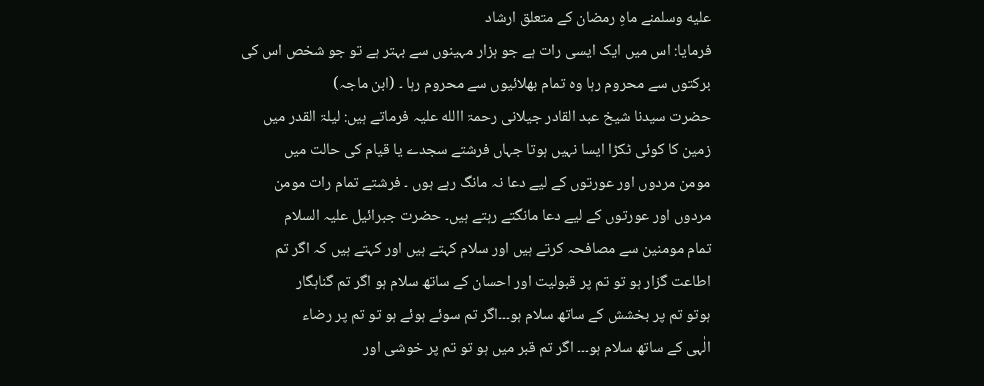عليه وسلمنے ماہِ رمضان کے متعلق ارشاد
فرمایا: اس میں ایک ایسی رات ہے جو ہزار مہینوں سے بہتر ہے تو جو شخص اس کی
برکتوں سے محروم رہا وہ تمام بھلائیوں سے محروم رہا ۔ (ابن ماجہ)
حضرت سیدنا شیخ عبد القادر جیلانی رحمۃ االله علیہ فرماتے ہیں: لیلۃ القدر میں
زمین کا کوئی ٹکڑا ایسا نہیں ہوتا جہاں فرشتے سجدے یا قیام کی حالت میں
مومن مردوں اور عورتوں کے لیے دعا نہ مانگ رہے ہوں ۔ فرشتے تمام رات مومن
مردوں اور عورتوں کے لیے دعا مانگتے رہتے ہیں۔ حضرت جبرائیل علیہ السلام
تمام مومنین سے مصافحہ کرتے ہیں اور سلام کہتے ہیں اور کہتے ہیں کہ اگر تم
اطاعت گزار ہو تو تم پر قبولیت اور احسان کے ساتھ سلام ہو اگر تم گناہگار
ہوتو تم پر بخشش کے ساتھ سلام ہو۔۔۔اگر تم سوئے ہوئے ہو تو تم پر رضاء
الٰہی کے ساتھ سلام ہو۔۔۔ اگر تم قبر میں ہو تو تم پر خوشی اور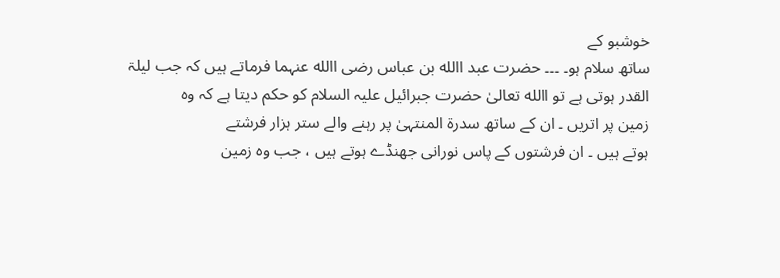خوشبو کے
ساتھ سلام ہو۔ ۔۔۔ حضرت عبد االله بن عباس رضی االله عنہما فرماتے ہیں کہ جب لیلۃ
القدر ہوتی ہے تو االله تعالیٰ حضرت جبرائیل علیہ السلام کو حکم دیتا ہے کہ وہ
زمین پر اتریں ۔ ان کے ساتھ سدرۃ المنتہیٰ پر رہنے والے ستر ہزار فرشتے
ہوتے ہیں ۔ ان فرشتوں کے پاس نورانی جھنڈے ہوتے ہیں ، جب وہ زمین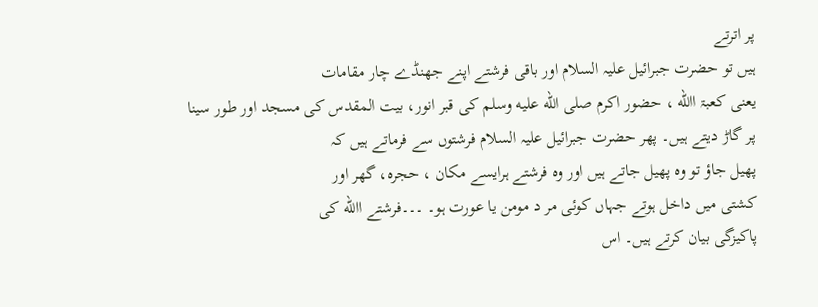پر اترتے
ہیں تو حضرت جبرائیل علیہ السلام اور باقی فرشتے اپنے جھنڈے چار مقامات
یعنی کعبۃ االله ، حضور اکرم صلى الله عليه وسلم کی قبر انور، بیت المقدس کی مسجد اور طور سینا
پر گاڑ دیتے ہیں۔ پھر حضرت جبرائیل علیہ السلام فرشتوں سے فرماتے ہیں کہ
پھیل جاؤ تو وہ پھیل جاتے ہیں اور وہ فرشتے ہرایسے مکان ، حجرہ، گھر اور
کشتی میں داخل ہوتے جہاں کوئی مر د مومن یا عورت ہو۔ ۔۔۔فرشتے االله کی
پاکیزگی بیان کرتے ہیں۔ اس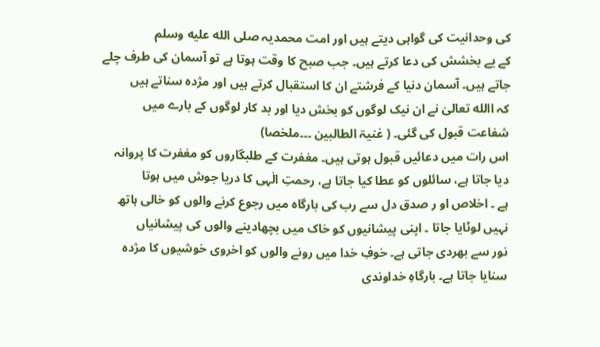کی وحدانیت کی گواہی دیتے ہیں اور امت محمدیہ صلى الله عليه وسلم
کے یے بخشش کی دعا کرتے ہیں۔ جب صبح کا وقت ہوتا ہے تو آسمان کی طرف چلے
جاتے ہیں۔ آسمان دنیا کے فرشتے ان کا استقبال کرتے ہیں اور مژدہ سناتے ہیں
کہ االله تعالیٰ نے ان نیک لوگوں کو بخش دیا اور بد کار لوگوں کے بارے میں
شفاعت قبول کی گئی۔ ( غنیۃ الطالبین ۔۔۔ملخصا)
اس رات میں دعائیں قبول ہوتی ہیں۔ مغفرت کے طلبگاروں کو مغفرت کا پروانہ
دیا جاتا ہے، سائلوں کو عطا کیا جاتا ہے، رحمتِ الٰہی کا دریا جوش میں ہوتا
ہے ۔ اخلاص او ر صدق دل سے رب کی بارگاہ میں رجوع کرنے والوں کو خالی ہاتھ
نہیں لوٹایا جاتا ۔ اپنی پیشانیوں کو خاک میں بچھادینے والوں کی پیشانیاں
نور سے بھردی جاتی ہے۔ خوفِ خدا میں رونے والوں کو اخروی خوشیوں کا مژدہ
سنایا جاتا ہے۔ بارگاہِ خداوندی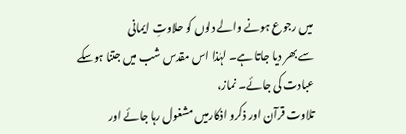میں رجوع ہونے والے دلوں کو حلاوتِ ایمانی
سے بھر دیا جاتا ہے۔ لہٰذا اس مقدس شب میں جتنا ہوسکے عبادت کی جائے۔ نماز،
تلاوت قرآن اور ذکرو اذکارمیں مشغول رہا جائے اور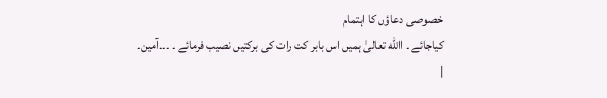خصوصی دعاؤں کا اہتمام
کیاجائے ۔ االله تعالیٰ ہمیں اس بابر کت رات کی برکتیں نصیب فرمائے ۔ ۔۔۔آمین۔
|